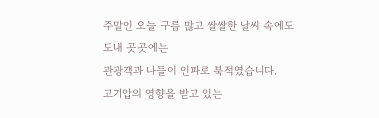주말인 오늘 구름 많고 쌀쌀한 날씨 속에도
도내 곳곳에는
관광객과 나들이 인파로 북적였습니다.
고기압의 영향을 받고 있는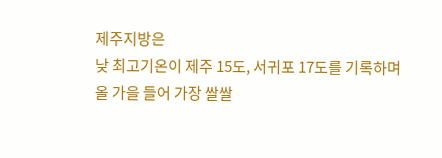제주지방은
낮 최고기온이 제주 15도, 서귀포 17도를 기록하며
올 가을 들어 가장 쌀쌀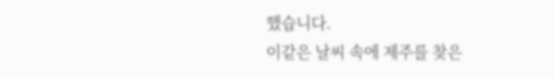했습니다.
이같은 날씨 속에 제주를 찾은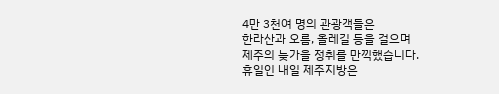4만 3천여 명의 관광객들은
한라산과 오름, 올레길 등을 걸으며
제주의 늦가을 정취를 만끽했습니다.
휴일인 내일 제주지방은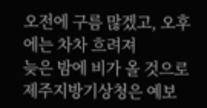오전에 구름 많겠고, 오후에는 차차 흐려져
늦은 밤에 비가 올 것으로
제주지방기상청은 예보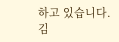하고 있습니다.
김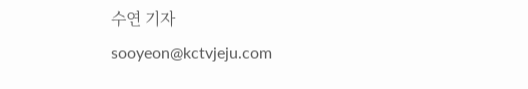수연 기자
sooyeon@kctvjeju.com